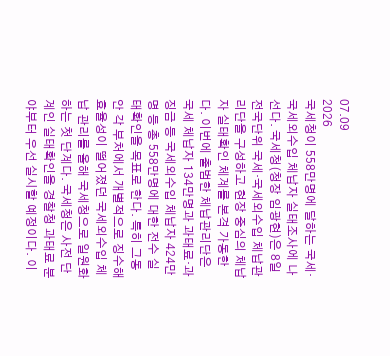07.09
2026
국세청이 558만명에 달하는 국세·국세외수입 체납자 실태조사에 나선다. 국세청(청장 임광현)은 8일 전국단위 국세·국세외수입 체납관리단을 구성하고 현장 중심의 체납자 실태확인 체계를 본격 가동한다. 이번에 출범한 체납관리단은 국세 체납자 134만명과 과태료·과징금 등 국세외수입 체납자 424만명 등 총 558만명에 대한 전수 실태확인을 목표로 한다. 특히 그동안 각 부처에서 개별적으로 징수해 효율성이 떨어졌던 국세외수입 체납 관리를 올해 국세청으로 일원화하는 첫 단계다. 국세청은 사전 단계인 실태확인을 경찰청 과태료 분야부터 우선 실시할 예정이다. 이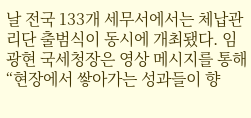날 전국 133개 세무서에서는 체납관리단 출범식이 동시에 개최됐다. 임광현 국세청장은 영상 메시지를 통해 “현장에서 쌓아가는 성과들이 향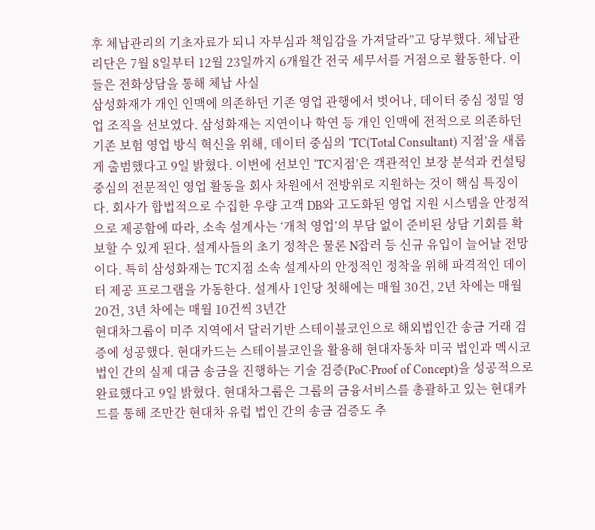후 체납관리의 기초자료가 되니 자부심과 책임감을 가져달라”고 당부했다. 체납관리단은 7월 8일부터 12월 23일까지 6개월간 전국 세무서를 거점으로 활동한다. 이들은 전화상담을 통해 체납 사실
삼성화재가 개인 인맥에 의존하던 기존 영업 관행에서 벗어나, 데이터 중심 정밀 영업 조직을 선보였다. 삼성화재는 지연이나 학연 등 개인 인맥에 전적으로 의존하던 기존 보험 영업 방식 혁신을 위해, 데이터 중심의 ‘TC(Total Consultant) 지점’을 새롭게 출범했다고 9일 밝혔다. 이번에 선보인 ‘TC지점’은 객관적인 보장 분석과 컨설팅 중심의 전문적인 영업 활동을 회사 차원에서 전방위로 지원하는 것이 핵심 특징이다. 회사가 합법적으로 수집한 우량 고객 DB와 고도화된 영업 지원 시스템을 안정적으로 제공함에 따라, 소속 설계사는 ‘개척 영업’의 부담 없이 준비된 상담 기회를 확보할 수 있게 된다. 설계사들의 초기 정착은 물론 N잡러 등 신규 유입이 늘어날 전망이다. 특히 삼성화재는 TC지점 소속 설계사의 안정적인 정착을 위해 파격적인 데이터 제공 프로그램을 가동한다. 설계사 1인당 첫해에는 매월 30건, 2년 차에는 매월 20건, 3년 차에는 매월 10건씩 3년간
현대차그룹이 미주 지역에서 달러기반 스테이블코인으로 해외법인간 송금 거래 검증에 성공했다. 현대카드는 스테이블코인을 활용해 현대자동차 미국 법인과 멕시코 법인 간의 실제 대금 송금을 진행하는 기술 검증(PoC·Proof of Concept)을 성공적으로 완료했다고 9일 밝혔다. 현대차그룹은 그룹의 금융서비스를 총괄하고 있는 현대카드를 통해 조만간 현대차 유럽 법인 간의 송금 검증도 추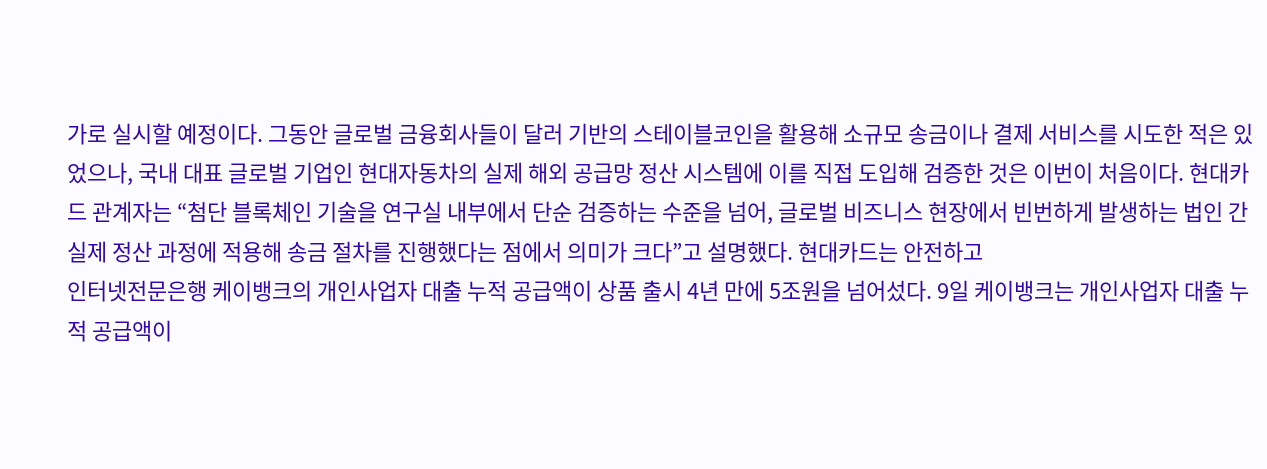가로 실시할 예정이다. 그동안 글로벌 금융회사들이 달러 기반의 스테이블코인을 활용해 소규모 송금이나 결제 서비스를 시도한 적은 있었으나, 국내 대표 글로벌 기업인 현대자동차의 실제 해외 공급망 정산 시스템에 이를 직접 도입해 검증한 것은 이번이 처음이다. 현대카드 관계자는 “첨단 블록체인 기술을 연구실 내부에서 단순 검증하는 수준을 넘어, 글로벌 비즈니스 현장에서 빈번하게 발생하는 법인 간 실제 정산 과정에 적용해 송금 절차를 진행했다는 점에서 의미가 크다”고 설명했다. 현대카드는 안전하고
인터넷전문은행 케이뱅크의 개인사업자 대출 누적 공급액이 상품 출시 4년 만에 5조원을 넘어섰다. 9일 케이뱅크는 개인사업자 대출 누적 공급액이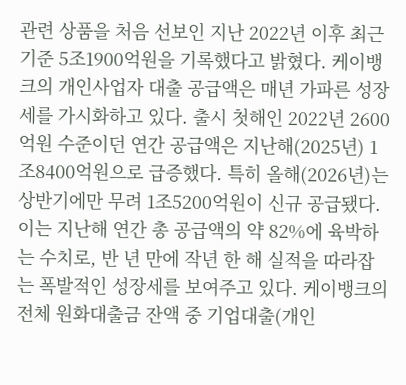관련 상품을 처음 선보인 지난 2022년 이후 최근 기준 5조1900억원을 기록했다고 밝혔다. 케이뱅크의 개인사업자 대출 공급액은 매년 가파른 성장세를 가시화하고 있다. 출시 첫해인 2022년 2600억원 수준이던 연간 공급액은 지난해(2025년) 1조8400억원으로 급증했다. 특히 올해(2026년)는 상반기에만 무려 1조5200억원이 신규 공급됐다. 이는 지난해 연간 총 공급액의 약 82%에 육박하는 수치로, 반 년 만에 작년 한 해 실적을 따라잡는 폭발적인 성장세를 보여주고 있다. 케이뱅크의 전체 원화대출금 잔액 중 기업대출(개인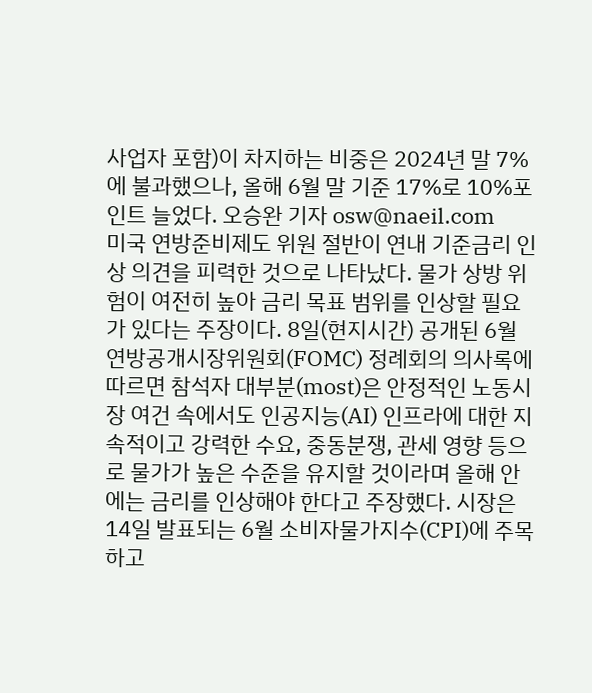사업자 포함)이 차지하는 비중은 2024년 말 7%에 불과했으나, 올해 6월 말 기준 17%로 10%포인트 늘었다. 오승완 기자 osw@naeil.com
미국 연방준비제도 위원 절반이 연내 기준금리 인상 의견을 피력한 것으로 나타났다. 물가 상방 위험이 여전히 높아 금리 목표 범위를 인상할 필요가 있다는 주장이다. 8일(현지시간) 공개된 6월 연방공개시장위원회(FOMC) 정례회의 의사록에 따르면 참석자 대부분(most)은 안정적인 노동시장 여건 속에서도 인공지능(AI) 인프라에 대한 지속적이고 강력한 수요, 중동분쟁, 관세 영향 등으로 물가가 높은 수준을 유지할 것이라며 올해 안에는 금리를 인상해야 한다고 주장했다. 시장은 14일 발표되는 6월 소비자물가지수(CPI)에 주목하고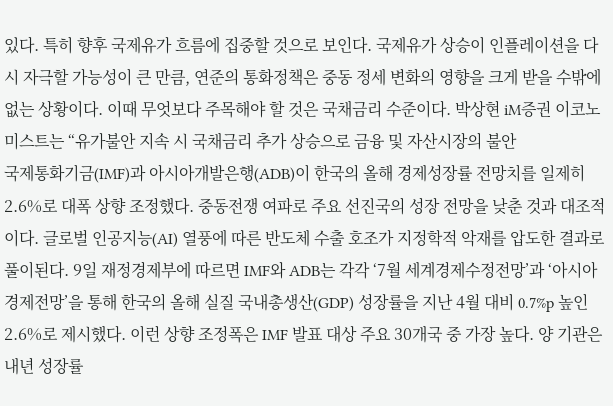있다. 특히 향후 국제유가 흐름에 집중할 것으로 보인다. 국제유가 상승이 인플레이션을 다시 자극할 가능성이 큰 만큼, 연준의 통화정책은 중동 정세 변화의 영향을 크게 받을 수밖에 없는 상황이다. 이때 무엇보다 주목해야 할 것은 국채금리 수준이다. 박상현 iM증권 이코노미스트는 “유가불안 지속 시 국채금리 추가 상승으로 금융 및 자산시장의 불안
국제통화기금(IMF)과 아시아개발은행(ADB)이 한국의 올해 경제성장률 전망치를 일제히 2.6%로 대폭 상향 조정했다. 중동전쟁 여파로 주요 선진국의 성장 전망을 낮춘 것과 대조적이다. 글로벌 인공지능(AI) 열풍에 따른 반도체 수출 호조가 지정학적 악재를 압도한 결과로 풀이된다. 9일 재정경제부에 따르면 IMF와 ADB는 각각 ‘7월 세계경제수정전망’과 ‘아시아경제전망’을 통해 한국의 올해 실질 국내총생산(GDP) 성장률을 지난 4월 대비 0.7%p 높인 2.6%로 제시했다. 이런 상향 조정폭은 IMF 발표 대상 주요 30개국 중 가장 높다. 양 기관은 내년 성장률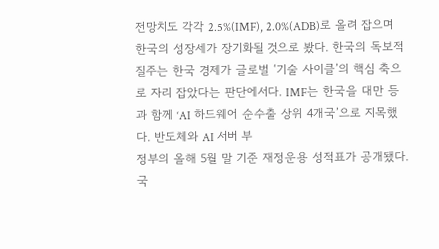전망치도 각각 2.5%(IMF), 2.0%(ADB)로 올려 잡으며 한국의 성장세가 장기화될 것으로 봤다. 한국의 독보적 질주는 한국 경제가 글로벌 ‘기술 사이클’의 핵심 축으로 자리 잡았다는 판단에서다. IMF는 한국을 대만 등과 함께 ‘AI 하드웨어 순수출 상위 4개국’으로 지목했다. 반도체와 AI 서버 부
정부의 올해 5월 말 기준 재정운용 성적표가 공개됐다. 국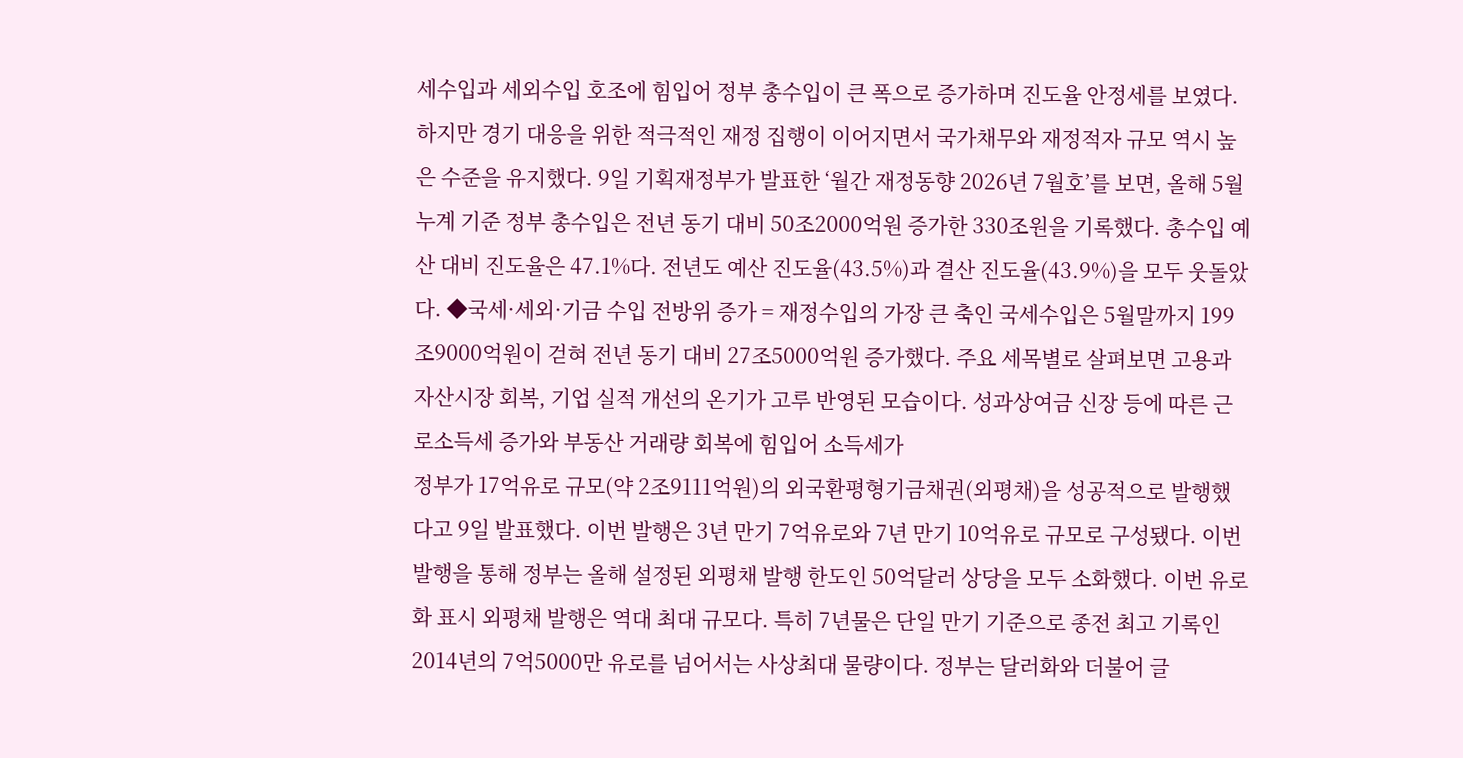세수입과 세외수입 호조에 힘입어 정부 총수입이 큰 폭으로 증가하며 진도율 안정세를 보였다. 하지만 경기 대응을 위한 적극적인 재정 집행이 이어지면서 국가채무와 재정적자 규모 역시 높은 수준을 유지했다. 9일 기획재정부가 발표한 ‘월간 재정동향 2026년 7월호’를 보면, 올해 5월 누계 기준 정부 총수입은 전년 동기 대비 50조2000억원 증가한 330조원을 기록했다. 총수입 예산 대비 진도율은 47.1%다. 전년도 예산 진도율(43.5%)과 결산 진도율(43.9%)을 모두 웃돌았다. ◆국세·세외·기금 수입 전방위 증가 = 재정수입의 가장 큰 축인 국세수입은 5월말까지 199조9000억원이 걷혀 전년 동기 대비 27조5000억원 증가했다. 주요 세목별로 살펴보면 고용과 자산시장 회복, 기업 실적 개선의 온기가 고루 반영된 모습이다. 성과상여금 신장 등에 따른 근로소득세 증가와 부동산 거래량 회복에 힘입어 소득세가
정부가 17억유로 규모(약 2조9111억원)의 외국환평형기금채권(외평채)을 성공적으로 발행했다고 9일 발표했다. 이번 발행은 3년 만기 7억유로와 7년 만기 10억유로 규모로 구성됐다. 이번 발행을 통해 정부는 올해 설정된 외평채 발행 한도인 50억달러 상당을 모두 소화했다. 이번 유로화 표시 외평채 발행은 역대 최대 규모다. 특히 7년물은 단일 만기 기준으로 종전 최고 기록인 2014년의 7억5000만 유로를 넘어서는 사상최대 물량이다. 정부는 달러화와 더불어 글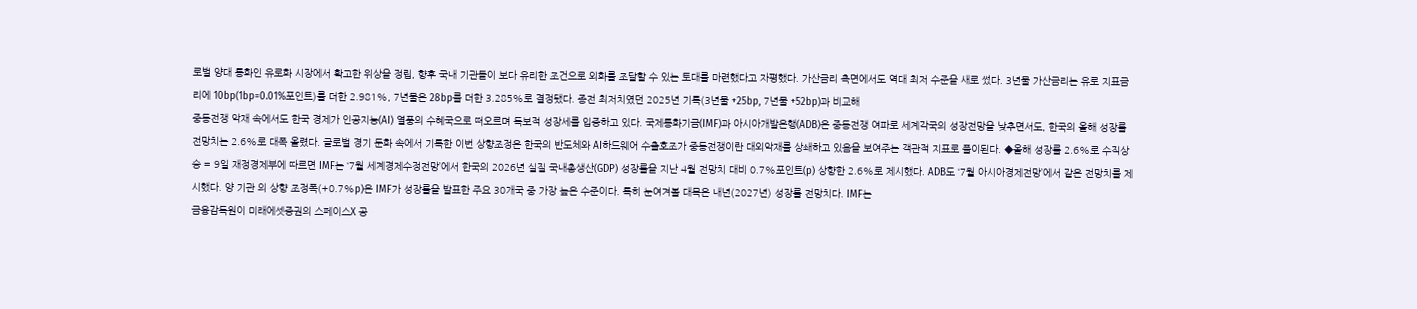로벌 양대 통화인 유로화 시장에서 확고한 위상을 정립, 향후 국내 기관들이 보다 유리한 조건으로 외화를 조달할 수 있는 토대를 마련했다고 자평했다. 가산금리 측면에서도 역대 최저 수준을 새로 썼다. 3년물 가산금리는 유로 지표금리에 10bp(1bp=0.01%포인트)를 더한 2.981%, 7년물은 28bp를 더한 3.285%로 결정됐다. 종전 최저치였던 2025년 기록(3년물 +25bp, 7년물 +52bp)과 비교해
중동전쟁 악재 속에서도 한국 경제가 인공지능(AI) 열풍의 수혜국으로 떠오르며 독보적 성장세를 입증하고 있다. 국제통화기금(IMF)과 아시아개발은행(ADB)은 중동전쟁 여파로 세계각국의 성장전망을 낮추면서도, 한국의 올해 성장률 전망치는 2.6%로 대폭 올렸다. 글로벌 경기 둔화 속에서 기록한 이번 상향조정은 한국의 반도체와 AI하드웨어 수출호조가 중동전쟁이란 대외악재를 상쇄하고 있음을 보여주는 객관적 지표로 풀이된다. ◆올해 성장률 2.6%로 수직상승 = 9일 재정경제부에 따르면 IMF는 ‘7월 세계경제수정전망’에서 한국의 2026년 실질 국내총생산(GDP) 성장률을 지난 4월 전망치 대비 0.7%포인트(p) 상향한 2.6%로 제시했다. ADB도 ‘7월 아시아경제전망’에서 같은 전망치를 제시했다. 양 기관 의 상향 조정폭(+0.7%p)은 IMF가 성장률을 발표한 주요 30개국 중 가장 높은 수준이다. 특히 눈여겨볼 대목은 내년(2027년) 성장률 전망치다. IMF는
금융감독원이 미래에셋증권의 스페이스X 공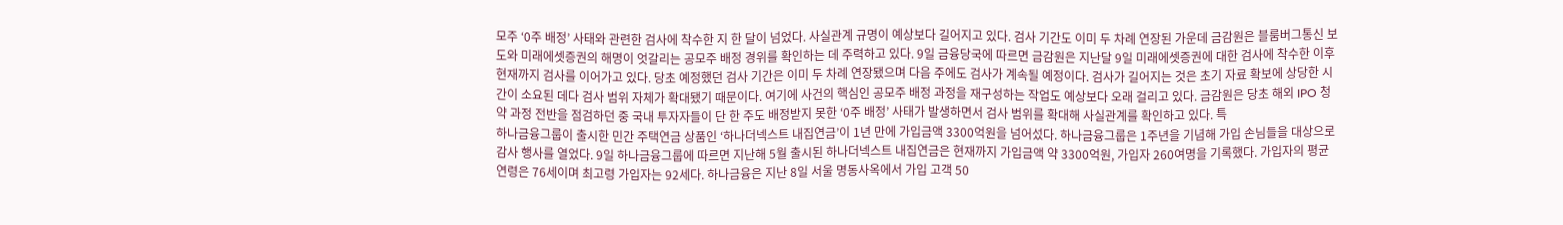모주 ‘0주 배정’ 사태와 관련한 검사에 착수한 지 한 달이 넘었다. 사실관계 규명이 예상보다 길어지고 있다. 검사 기간도 이미 두 차례 연장된 가운데 금감원은 블룸버그통신 보도와 미래에셋증권의 해명이 엇갈리는 공모주 배정 경위를 확인하는 데 주력하고 있다. 9일 금융당국에 따르면 금감원은 지난달 9일 미래에셋증권에 대한 검사에 착수한 이후 현재까지 검사를 이어가고 있다. 당초 예정했던 검사 기간은 이미 두 차례 연장됐으며 다음 주에도 검사가 계속될 예정이다. 검사가 길어지는 것은 초기 자료 확보에 상당한 시간이 소요된 데다 검사 범위 자체가 확대됐기 때문이다. 여기에 사건의 핵심인 공모주 배정 과정을 재구성하는 작업도 예상보다 오래 걸리고 있다. 금감원은 당초 해외 IPO 청약 과정 전반을 점검하던 중 국내 투자자들이 단 한 주도 배정받지 못한 ‘0주 배정’ 사태가 발생하면서 검사 범위를 확대해 사실관계를 확인하고 있다. 특
하나금융그룹이 출시한 민간 주택연금 상품인 ‘하나더넥스트 내집연금’이 1년 만에 가입금액 3300억원을 넘어섰다. 하나금융그룹은 1주년을 기념해 가입 손님들을 대상으로 감사 행사를 열었다. 9일 하나금융그룹에 따르면 지난해 5월 출시된 하나더넥스트 내집연금은 현재까지 가입금액 약 3300억원, 가입자 260여명을 기록했다. 가입자의 평균 연령은 76세이며 최고령 가입자는 92세다. 하나금융은 지난 8일 서울 명동사옥에서 가입 고객 50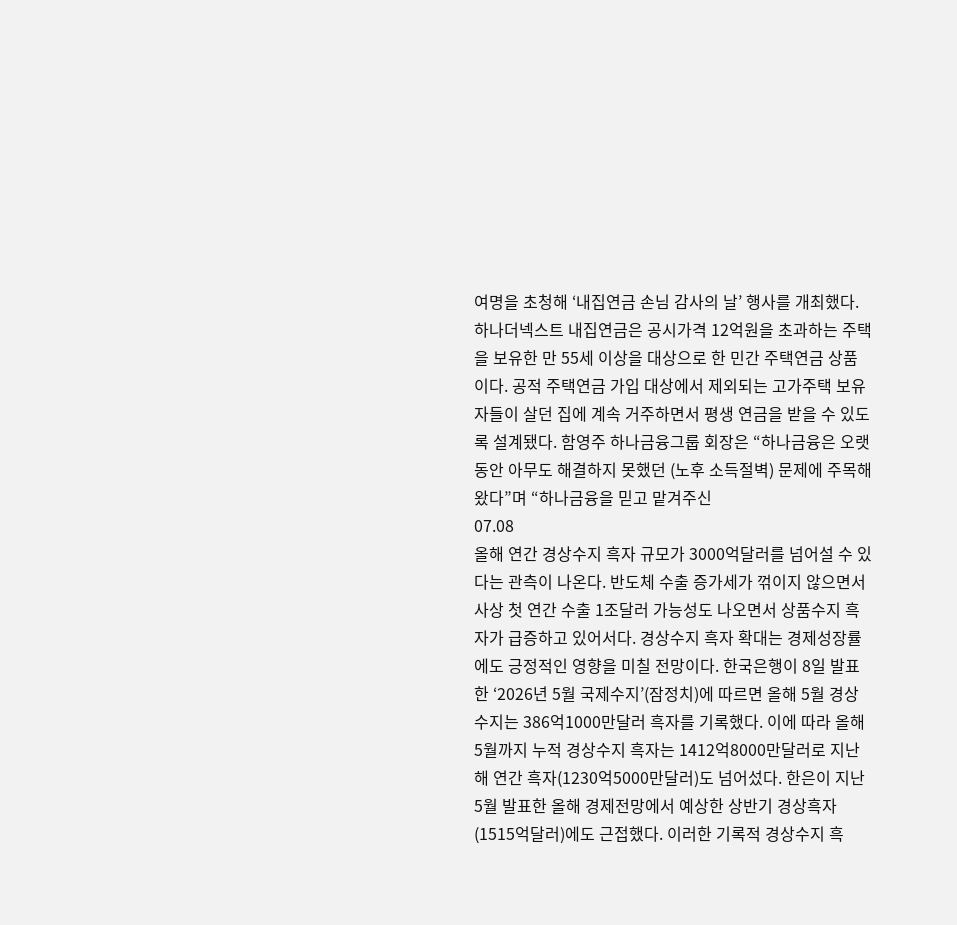여명을 초청해 ‘내집연금 손님 감사의 날’ 행사를 개최했다. 하나더넥스트 내집연금은 공시가격 12억원을 초과하는 주택을 보유한 만 55세 이상을 대상으로 한 민간 주택연금 상품이다. 공적 주택연금 가입 대상에서 제외되는 고가주택 보유자들이 살던 집에 계속 거주하면서 평생 연금을 받을 수 있도록 설계됐다. 함영주 하나금융그룹 회장은 “하나금융은 오랫동안 아무도 해결하지 못했던 (노후 소득절벽) 문제에 주목해 왔다”며 “하나금융을 믿고 맡겨주신
07.08
올해 연간 경상수지 흑자 규모가 3000억달러를 넘어설 수 있다는 관측이 나온다. 반도체 수출 증가세가 꺾이지 않으면서 사상 첫 연간 수출 1조달러 가능성도 나오면서 상품수지 흑자가 급증하고 있어서다. 경상수지 흑자 확대는 경제성장률에도 긍정적인 영향을 미칠 전망이다. 한국은행이 8일 발표한 ‘2026년 5월 국제수지’(잠정치)에 따르면 올해 5월 경상수지는 386억1000만달러 흑자를 기록했다. 이에 따라 올해 5월까지 누적 경상수지 흑자는 1412억8000만달러로 지난해 연간 흑자(1230억5000만달러)도 넘어섰다. 한은이 지난 5월 발표한 올해 경제전망에서 예상한 상반기 경상흑자(1515억달러)에도 근접했다. 이러한 기록적 경상수지 흑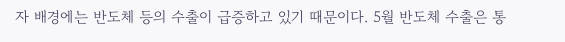자 배경에는 반도체 등의 수출이 급증하고 있기 때문이다. 5월 반도체 수출은 통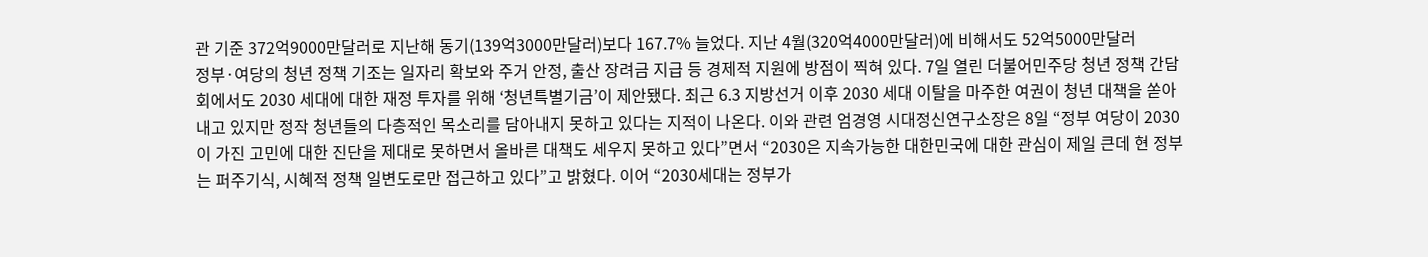관 기준 372억9000만달러로 지난해 동기(139억3000만달러)보다 167.7% 늘었다. 지난 4월(320억4000만달러)에 비해서도 52억5000만달러
정부·여당의 청년 정책 기조는 일자리 확보와 주거 안정, 출산 장려금 지급 등 경제적 지원에 방점이 찍혀 있다. 7일 열린 더불어민주당 청년 정책 간담회에서도 2030 세대에 대한 재정 투자를 위해 ‘청년특별기금’이 제안됐다. 최근 6.3 지방선거 이후 2030 세대 이탈을 마주한 여권이 청년 대책을 쏟아내고 있지만 정작 청년들의 다층적인 목소리를 담아내지 못하고 있다는 지적이 나온다. 이와 관련 엄경영 시대정신연구소장은 8일 “정부 여당이 2030이 가진 고민에 대한 진단을 제대로 못하면서 올바른 대책도 세우지 못하고 있다”면서 “2030은 지속가능한 대한민국에 대한 관심이 제일 큰데 현 정부는 퍼주기식, 시혜적 정책 일변도로만 접근하고 있다”고 밝혔다. 이어 “2030세대는 정부가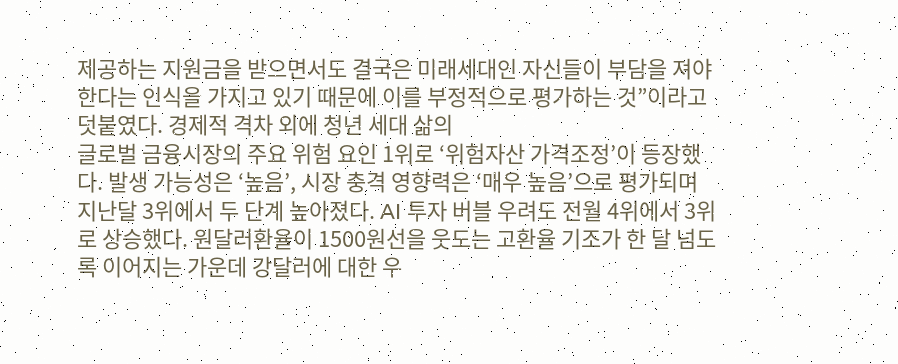제공하는 지원금을 받으면서도 결국은 미래세대인 자신들이 부담을 져야 한다는 인식을 가지고 있기 때문에 이를 부정적으로 평가하는 것”이라고 덧붙였다. 경제적 격차 외에 청년 세대 삶의
글로벌 금융시장의 주요 위험 요인 1위로 ‘위험자산 가격조정’이 등장했다. 발생 가능성은 ‘높음’, 시장 충격 영향력은 ‘매우 높음’으로 평가되며 지난달 3위에서 두 단계 높아졌다. AI 투자 버블 우려도 전월 4위에서 3위로 상승했다. 원달러환율이 1500원선을 웃도는 고환율 기조가 한 달 넘도록 이어지는 가운데 강달러에 대한 우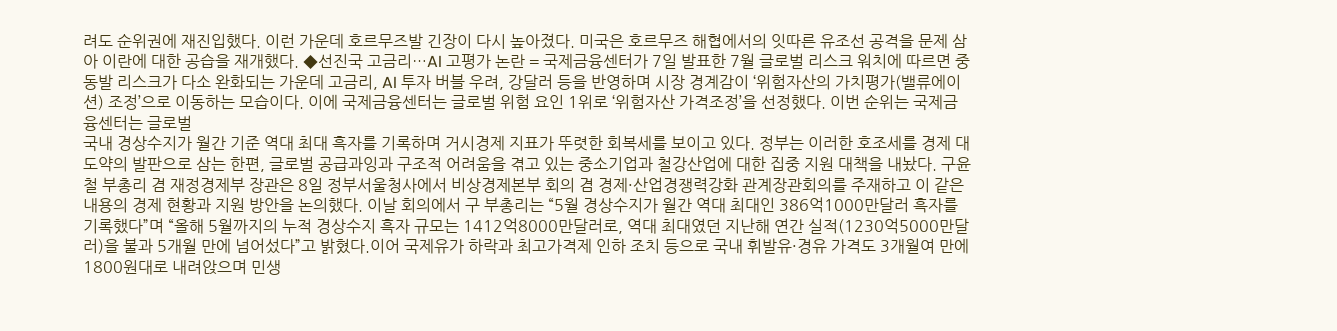려도 순위권에 재진입했다. 이런 가운데 호르무즈발 긴장이 다시 높아졌다. 미국은 호르무즈 해협에서의 잇따른 유조선 공격을 문제 삼아 이란에 대한 공습을 재개했다. ◆선진국 고금리…AI 고평가 논란 = 국제금융센터가 7일 발표한 7월 글로벌 리스크 워치에 따르면 중동발 리스크가 다소 완화되는 가운데 고금리, AI 투자 버블 우려, 강달러 등을 반영하며 시장 경계감이 ‘위험자산의 가치평가(밸류에이션) 조정’으로 이동하는 모습이다. 이에 국제금융센터는 글로벌 위험 요인 1위로 ‘위험자산 가격조정’을 선정했다. 이번 순위는 국제금융센터는 글로벌
국내 경상수지가 월간 기준 역대 최대 흑자를 기록하며 거시경제 지표가 뚜렷한 회복세를 보이고 있다. 정부는 이러한 호조세를 경제 대도약의 발판으로 삼는 한편, 글로벌 공급과잉과 구조적 어려움을 겪고 있는 중소기업과 철강산업에 대한 집중 지원 대책을 내놨다. 구윤철 부총리 겸 재정경제부 장관은 8일 정부서울청사에서 비상경제본부 회의 겸 경제·산업경쟁력강화 관계장관회의를 주재하고 이 같은 내용의 경제 현황과 지원 방안을 논의했다. 이날 회의에서 구 부총리는 “5월 경상수지가 월간 역대 최대인 386억1000만달러 흑자를 기록했다”며 “올해 5월까지의 누적 경상수지 흑자 규모는 1412억8000만달러로, 역대 최대였던 지난해 연간 실적(1230억5000만달러)을 불과 5개월 만에 넘어섰다”고 밝혔다.이어 국제유가 하락과 최고가격제 인하 조치 등으로 국내 휘발유·경유 가격도 3개월여 만에 1800원대로 내려앉으며 민생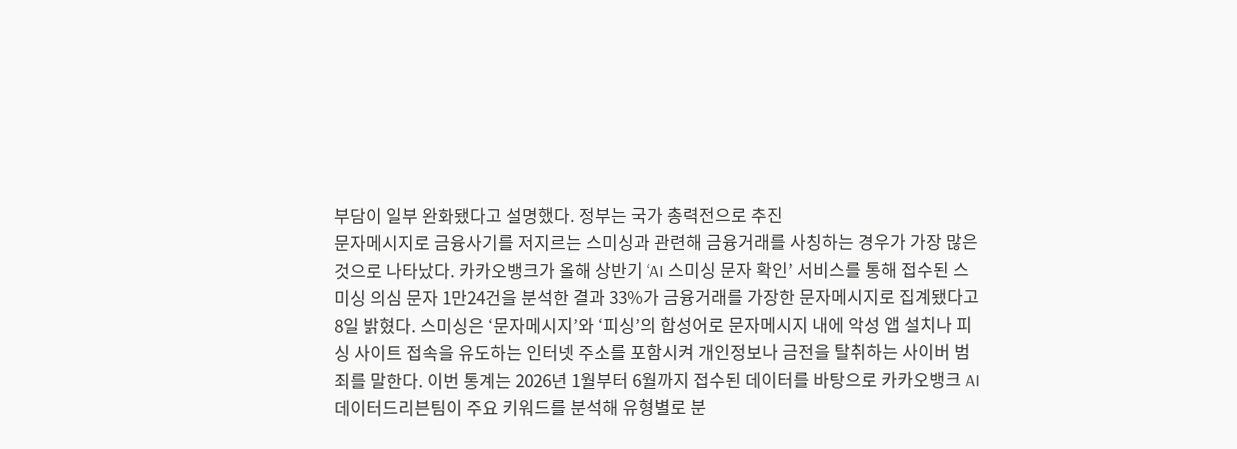부담이 일부 완화됐다고 설명했다. 정부는 국가 총력전으로 추진
문자메시지로 금융사기를 저지르는 스미싱과 관련해 금융거래를 사칭하는 경우가 가장 많은 것으로 나타났다. 카카오뱅크가 올해 상반기 ‘AI 스미싱 문자 확인’ 서비스를 통해 접수된 스미싱 의심 문자 1만24건을 분석한 결과 33%가 금융거래를 가장한 문자메시지로 집계됐다고 8일 밝혔다. 스미싱은 ‘문자메시지’와 ‘피싱’의 합성어로 문자메시지 내에 악성 앱 설치나 피싱 사이트 접속을 유도하는 인터넷 주소를 포함시켜 개인정보나 금전을 탈취하는 사이버 범죄를 말한다. 이번 통계는 2026년 1월부터 6월까지 접수된 데이터를 바탕으로 카카오뱅크 AI데이터드리븐팀이 주요 키워드를 분석해 유형별로 분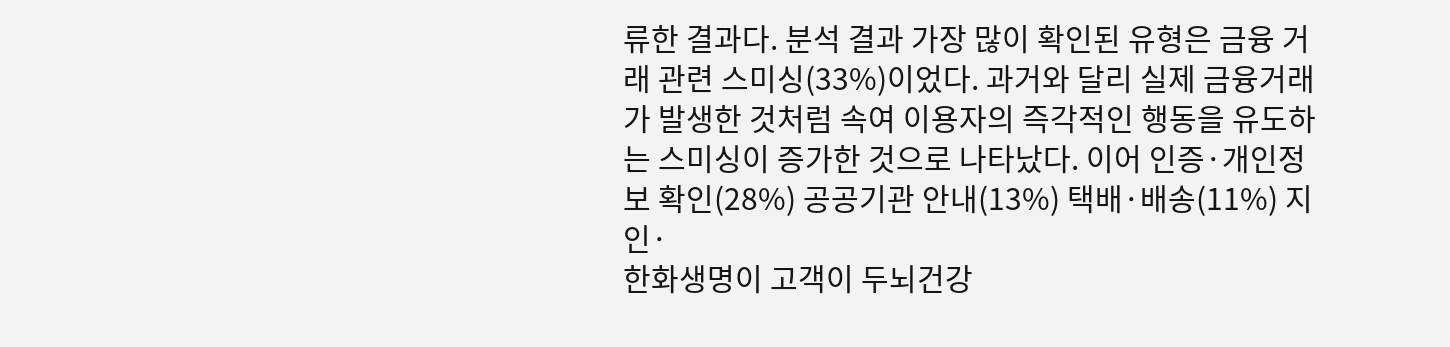류한 결과다. 분석 결과 가장 많이 확인된 유형은 금융 거래 관련 스미싱(33%)이었다. 과거와 달리 실제 금융거래가 발생한 것처럼 속여 이용자의 즉각적인 행동을 유도하는 스미싱이 증가한 것으로 나타났다. 이어 인증·개인정보 확인(28%) 공공기관 안내(13%) 택배·배송(11%) 지인·
한화생명이 고객이 두뇌건강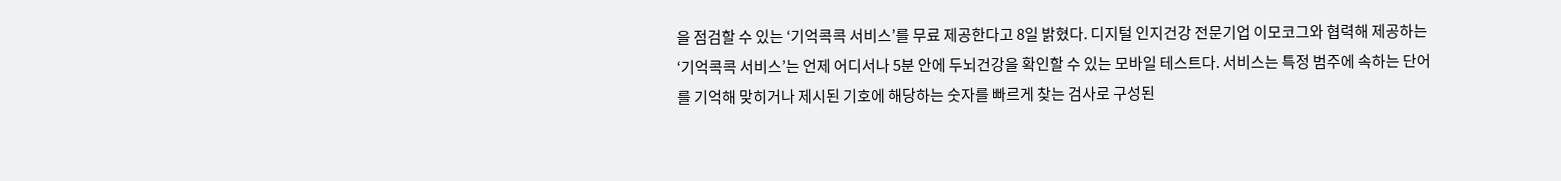을 점검할 수 있는 ‘기억콕콕 서비스’를 무료 제공한다고 8일 밝혔다. 디지털 인지건강 전문기업 이모코그와 협력해 제공하는 ‘기억콕콕 서비스’는 언제 어디서나 5분 안에 두뇌건강을 확인할 수 있는 모바일 테스트다. 서비스는 특정 범주에 속하는 단어를 기억해 맞히거나 제시된 기호에 해당하는 숫자를 빠르게 찾는 검사로 구성된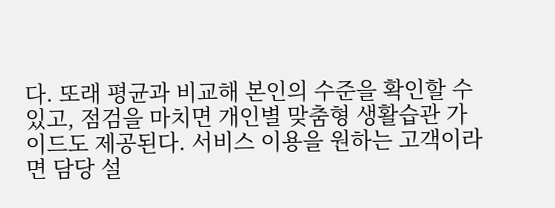다. 또래 평균과 비교해 본인의 수준을 확인할 수 있고, 점검을 마치면 개인별 맞춤형 생활습관 가이드도 제공된다. 서비스 이용을 원하는 고객이라면 담당 설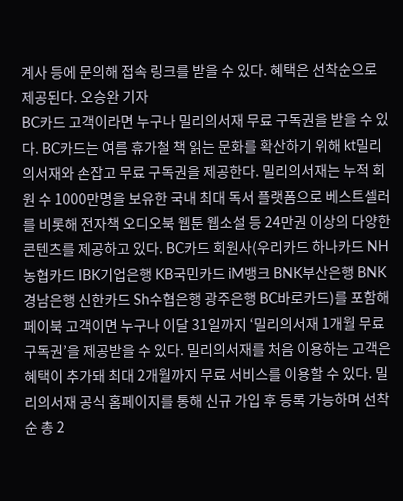계사 등에 문의해 접속 링크를 받을 수 있다. 혜택은 선착순으로 제공된다. 오승완 기자
BC카드 고객이라면 누구나 밀리의서재 무료 구독권을 받을 수 있다. BC카드는 여름 휴가철 책 읽는 문화를 확산하기 위해 kt밀리의서재와 손잡고 무료 구독권을 제공한다. 밀리의서재는 누적 회원 수 1000만명을 보유한 국내 최대 독서 플랫폼으로 베스트셀러를 비롯해 전자책 오디오북 웹툰 웹소설 등 24만권 이상의 다양한 콘텐츠를 제공하고 있다. BC카드 회원사(우리카드 하나카드 NH농협카드 IBK기업은행 KB국민카드 iM뱅크 BNK부산은행 BNK경남은행 신한카드 Sh수협은행 광주은행 BC바로카드)를 포함해 페이북 고객이면 누구나 이달 31일까지 ‘밀리의서재 1개월 무료 구독권’을 제공받을 수 있다. 밀리의서재를 처음 이용하는 고객은 혜택이 추가돼 최대 2개월까지 무료 서비스를 이용할 수 있다. 밀리의서재 공식 홈페이지를 통해 신규 가입 후 등록 가능하며 선착순 총 2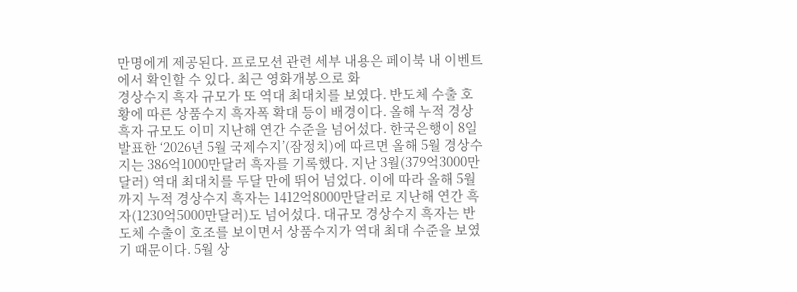만명에게 제공된다. 프로모션 관련 세부 내용은 페이북 내 이벤트에서 확인할 수 있다. 최근 영화개봉으로 화
경상수지 흑자 규모가 또 역대 최대치를 보였다. 반도체 수출 호황에 따른 상품수지 흑자폭 확대 등이 배경이다. 올해 누적 경상흑자 규모도 이미 지난해 연간 수준을 넘어섰다. 한국은행이 8일 발표한 ‘2026년 5월 국제수지’(잠정치)에 따르면 올해 5월 경상수지는 386억1000만달러 흑자를 기록했다. 지난 3월(379억3000만달러) 역대 최대치를 두달 만에 뛰어 넘었다. 이에 따라 올해 5월까지 누적 경상수지 흑자는 1412억8000만달러로 지난해 연간 흑자(1230억5000만달러)도 넘어섰다. 대규모 경상수지 흑자는 반도체 수출이 호조를 보이면서 상품수지가 역대 최대 수준을 보였기 때문이다. 5월 상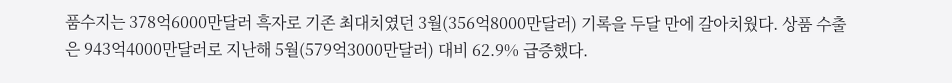품수지는 378억6000만달러 흑자로 기존 최대치였던 3월(356억8000만달러) 기록을 두달 만에 갈아치웠다. 상품 수출은 943억4000만달러로 지난해 5월(579억3000만달러) 대비 62.9% 급증했다.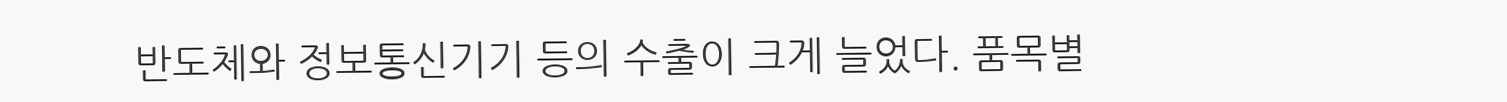반도체와 정보통신기기 등의 수출이 크게 늘었다. 품목별